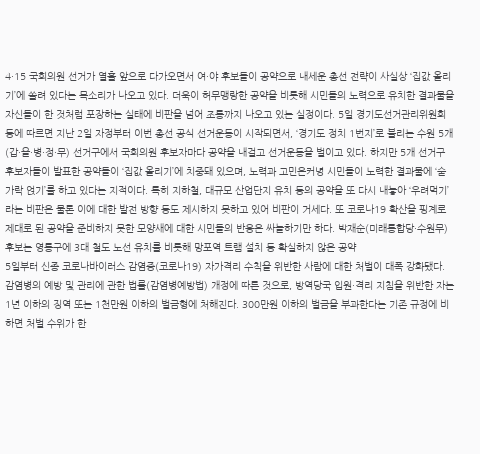4·15 국회의원 선거가 열흘 앞으로 다가오면서 여·야 후보들이 공약으로 내세운 총선 전략이 사실상 ‘집값 올리기’에 쏠려 있다는 목소리가 나오고 있다. 더욱이 허무맹랑한 공약을 비롯해 시민들의 노력으로 유치한 결과물을 자신들이 한 것처럼 포장하는 실태에 비판을 넘어 조롱까지 나오고 있는 실정이다. 5일 경기도선거관리위원회 등에 따르면 지난 2일 자정부터 이번 총선 공식 선거운동이 시작되면서, ‘경기도 정치 1번지’로 불리는 수원 5개(갑·을·병·정·무) 선거구에서 국회의원 후보자마다 공약을 내걸고 선거운동을 벌이고 있다. 하지만 5개 선거구 후보자들이 발표한 공약들이 ‘집값 올리기’에 치중돼 있으며, 노력과 고민은커녕 시민들이 노력한 결과물에 ‘숟가락 얹기’를 하고 있다는 지적이다. 특히 지하철, 대규모 산업단지 유치 등의 공약을 또 다시 내놓아 ‘우려먹기’라는 비판은 물론 이에 대한 발전 방향 등도 제시하지 못하고 있어 비판이 거세다. 또 코로나19 확산을 핑계로 제대로 된 공약을 준비하지 못한 모양새에 대한 시민들의 반응은 싸늘하기만 하다. 박재순(미래통합당·수원무) 후보는 영통구에 3대 철도 노선 유치를 비롯해 망포역 트램 설치 등 확실하지 않은 공약
5일부터 신종 코로나바이러스 감염증(코로나19) 자가격리 수칙을 위반한 사람에 대한 처벌이 대폭 강화됐다. 감염병의 예방 및 관리에 관한 법률(감염병예방법) 개정에 따른 것으로, 방역당국 입원·격리 지침을 위반한 자는 1년 이하의 징역 또는 1천만원 이하의 벌금형에 처해진다. 300만원 이하의 벌금을 부과한다는 기존 규정에 비하면 처벌 수위가 한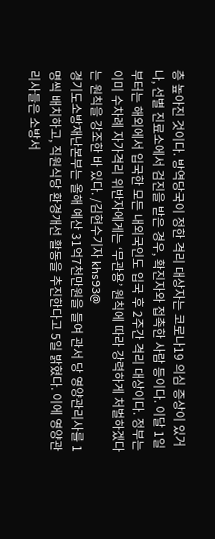층 높아진 것이다. 방역당국이 정한 격리 대상자는 코로나19 의심 증상이 있거나, 선별 진료소에서 검진을 받은 경우, 확진자와 접촉한 사람 등이다. 이달 1일부터는 해외에서 입국한 모든 내외국인도 입국 후 2주간 격리 대상이다. 정부는 이미 수차례 자가격리 위반자에게는 ‘무관용’ 원칙에 따라 강력하게 처벌하겠다는 원칙을 강조한 바 있다. /김현수기자 khs93@
경기도소방재난본부는 올해 예산 31억7천만원을 들여 관서 당 영양관리사를 1명씩 배치하고, 직원식당 환경개선 활동을 추진한다고 5일 밝혔다. 이에 영양관리사들은 소방서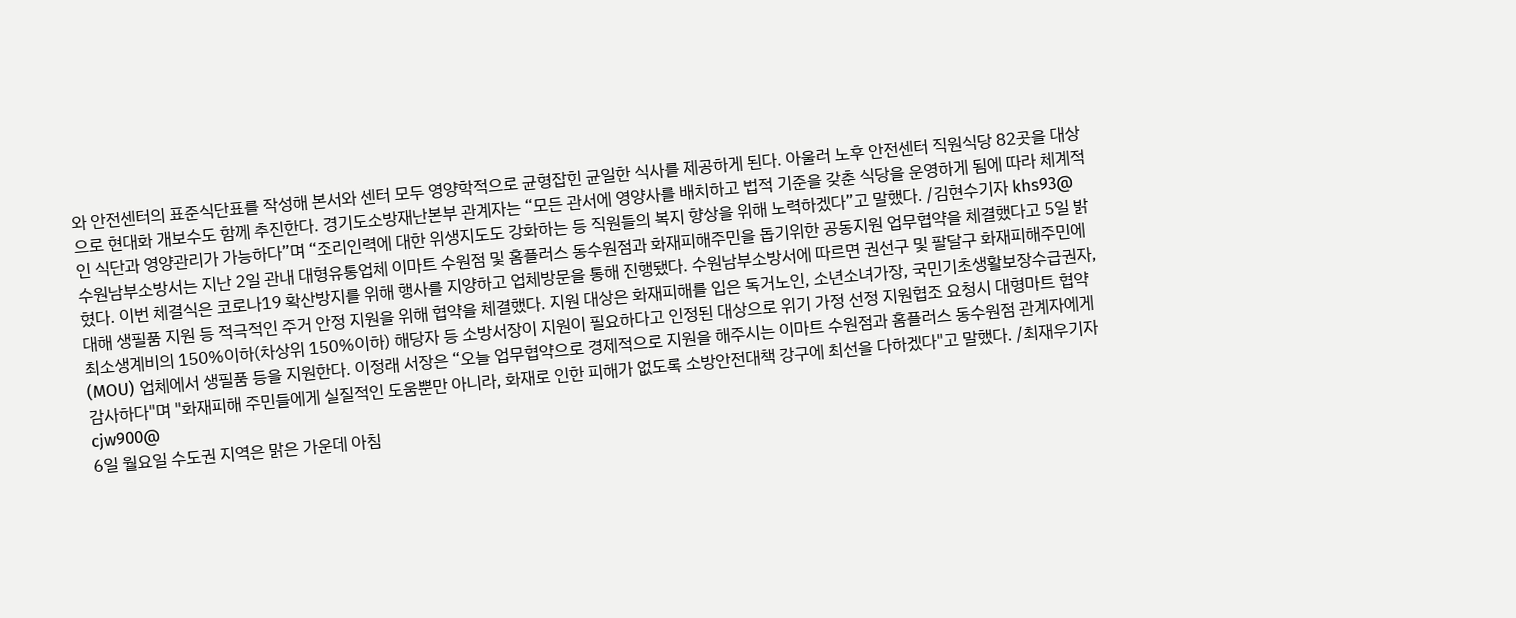와 안전센터의 표준식단표를 작성해 본서와 센터 모두 영양학적으로 균형잡힌 균일한 식사를 제공하게 된다. 아울러 노후 안전센터 직원식당 82곳을 대상으로 현대화 개보수도 함께 추진한다. 경기도소방재난본부 관계자는 “모든 관서에 영양사를 배치하고 법적 기준을 갖춘 식당을 운영하게 됨에 따라 체계적인 식단과 영양관리가 가능하다”며 “조리인력에 대한 위생지도도 강화하는 등 직원들의 복지 향상을 위해 노력하겠다”고 말했다. /김현수기자 khs93@
수원남부소방서는 지난 2일 관내 대형유통업체 이마트 수원점 및 홈플러스 동수원점과 화재피해주민을 돕기위한 공동지원 업무협약을 체결했다고 5일 밝혔다. 이번 체결식은 코로나19 확산방지를 위해 행사를 지양하고 업체방문을 통해 진행됐다. 수원남부소방서에 따르면 권선구 및 팔달구 화재피해주민에 대해 생필품 지원 등 적극적인 주거 안정 지원을 위해 협약을 체결했다. 지원 대상은 화재피해를 입은 독거노인, 소년소녀가장, 국민기초생활보장수급권자, 최소생계비의 150%이하(차상위 150%이하) 해당자 등 소방서장이 지원이 필요하다고 인정된 대상으로 위기 가정 선정 지원협조 요청시 대형마트 협약(MOU) 업체에서 생필품 등을 지원한다. 이정래 서장은 “오늘 업무협약으로 경제적으로 지원을 해주시는 이마트 수원점과 홈플러스 동수원점 관계자에게 감사하다"며 "화재피해 주민들에게 실질적인 도움뿐만 아니라, 화재로 인한 피해가 없도록 소방안전대책 강구에 최선을 다하겠다"고 말했다. /최재우기자 cjw900@
6일 월요일 수도권 지역은 맑은 가운데 아침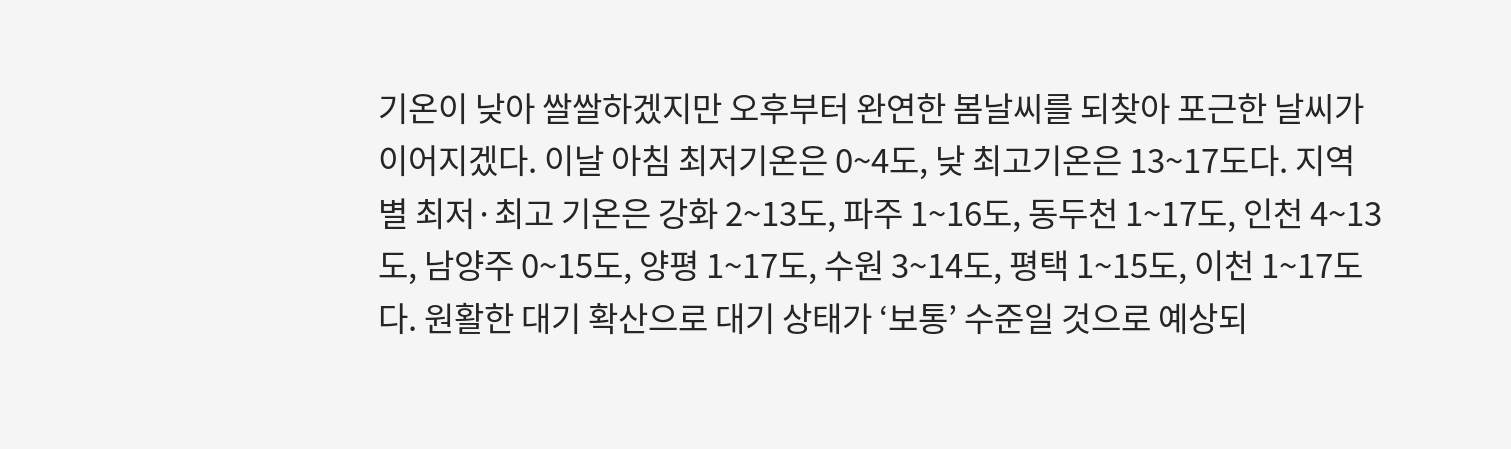기온이 낮아 쌀쌀하겠지만 오후부터 완연한 봄날씨를 되찾아 포근한 날씨가 이어지겠다. 이날 아침 최저기온은 0~4도, 낮 최고기온은 13~17도다. 지역별 최저·최고 기온은 강화 2~13도, 파주 1~16도, 동두천 1~17도, 인천 4~13도, 남양주 0~15도, 양평 1~17도, 수원 3~14도, 평택 1~15도, 이천 1~17도다. 원활한 대기 확산으로 대기 상태가 ‘보통’ 수준일 것으로 예상되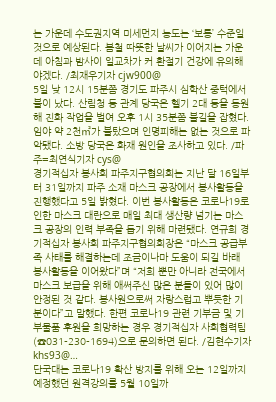는 가운데 수도권지역 미세먼지 농도는 ‘보통’ 수준일것으로 예상된다. 봄철 따뜻한 날씨가 이어지는 가운데 아침과 밤사이 일교차가 커 환절기 건강에 유의해야겠다. /최재우기자 cjw900@
5일 낮 12시 15분쯤 경기도 파주시 심학산 중턱에서 불이 났다. 산림청 등 관계 당국은 헬기 2대 등을 동원해 진화 작업을 벌여 오후 1시 35분쯤 불길을 잡혔다. 임야 약 2천㎡가 불탔으며 인명피해는 없는 것으로 파악됐다. 소방 당국은 화재 원인을 조사하고 있다. /파주=최연식기자 cys@
경기적십자 봉사회 파주지구협의회는 지난 달 16일부터 31일까지 파주 소재 마스크 공장에서 봉사활동을 진행했다고 5일 밝혔다. 이번 봉사활동은 코로나19로 인한 마스크 대란으로 매일 최대 생산량 넘기는 마스크 공장의 인력 부족을 돕기 위해 마련됐다. 연규희 경기적십자 봉사회 파주지구협의회장은 “마스크 공급부족 사태를 해결하는데 조금이나마 도움이 되길 바래 봉사활동을 이어왔다”며 “저희 뿐만 아니라 전국에서 마스크 보급을 위해 애써주신 많은 분들이 있어 많이 안정된 것 같다. 봉사원으로써 자랑스럽고 뿌듯한 기분이다”고 말했다. 한편 코로나19 관련 기부금 및 기부물품 후원을 희망하는 경우 경기적십자 사회협력팀(☎031-230-1694)으로 문의하면 된다. /김현수기자 khs93@…
단국대는 코로나19 확산 방지를 위해 오는 12일까지 예정했던 원격강의를 5월 10일까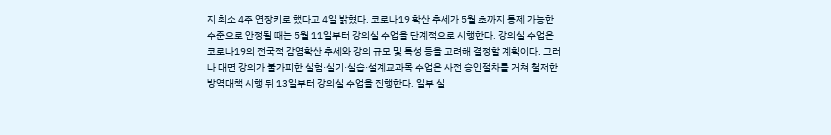지 최소 4주 연장키로 했다고 4일 밝혔다. 코로나19 확산 추세가 5월 초까지 통제 가능한 수준으로 안정될 때는 5월 11일부터 강의실 수업을 단계적으로 시행한다. 강의실 수업은 코로나19의 전국적 감염확산 추세와 강의 규모 및 특성 등을 고려해 결정할 계획이다. 그러나 대면 강의가 불가피한 실험·실기·실습·설계교과목 수업은 사전 승인절차를 거쳐 철저한 방역대책 시행 뒤 13일부터 강의실 수업을 진행한다. 일부 실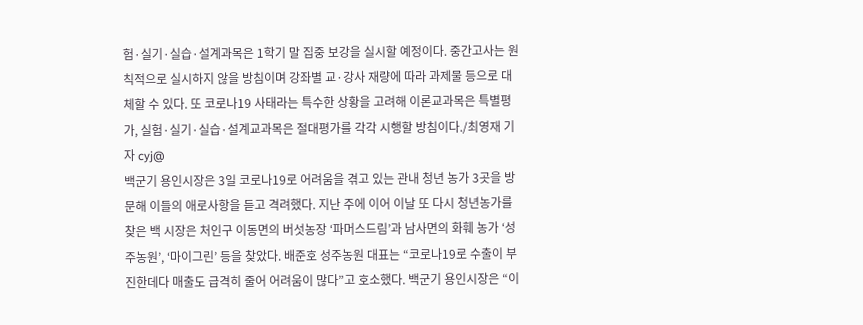험·실기·실습·설계과목은 1학기 말 집중 보강을 실시할 예정이다. 중간고사는 원칙적으로 실시하지 않을 방침이며 강좌별 교·강사 재량에 따라 과제물 등으로 대체할 수 있다. 또 코로나19 사태라는 특수한 상황을 고려해 이론교과목은 특별평가, 실험·실기·실습·설계교과목은 절대평가를 각각 시행할 방침이다./최영재 기자 cyj@
백군기 용인시장은 3일 코로나19로 어려움을 겪고 있는 관내 청년 농가 3곳을 방문해 이들의 애로사항을 듣고 격려했다. 지난 주에 이어 이날 또 다시 청년농가를 찾은 백 시장은 처인구 이동면의 버섯농장 ‘파머스드림’과 남사면의 화훼 농가 ‘성주농원’, ‘마이그린’ 등을 찾았다. 배준호 성주농원 대표는 “코로나19로 수출이 부진한데다 매출도 급격히 줄어 어려움이 많다”고 호소했다. 백군기 용인시장은 “이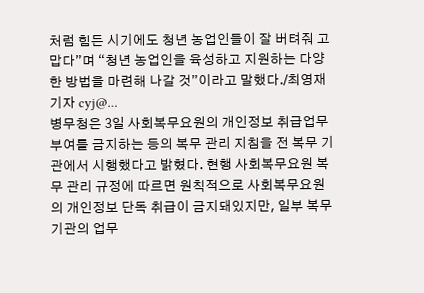처럼 힘든 시기에도 청년 농업인들이 잘 버텨줘 고맙다”며 “청년 농업인을 육성하고 지원하는 다양한 방법을 마련해 나갈 것”이라고 말했다./최영재 기자 cyj@…
병무청은 3일 사회복무요원의 개인정보 취급업무 부여를 금지하는 등의 복무 관리 지침을 전 복무 기관에서 시행했다고 밝혔다. 현행 사회복무요원 복무 관리 규정에 따르면 원칙적으로 사회복무요원의 개인정보 단독 취급이 금지돼있지만, 일부 복무 기관의 업무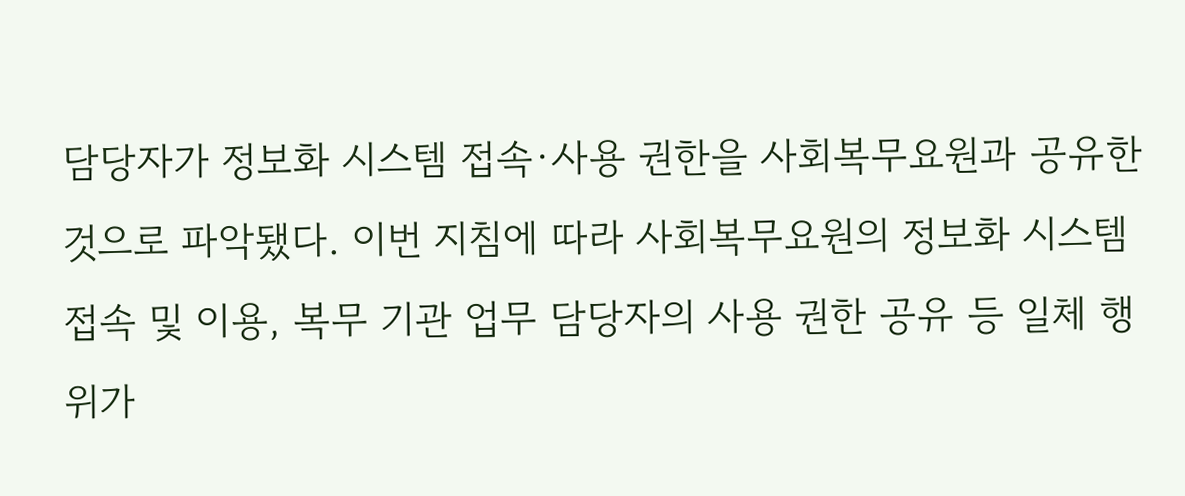담당자가 정보화 시스템 접속·사용 권한을 사회복무요원과 공유한 것으로 파악됐다. 이번 지침에 따라 사회복무요원의 정보화 시스템 접속 및 이용, 복무 기관 업무 담당자의 사용 권한 공유 등 일체 행위가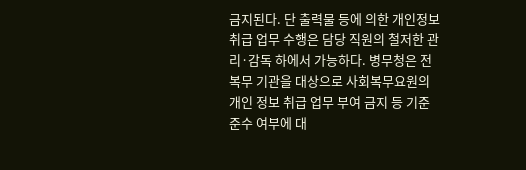금지된다. 단 출력물 등에 의한 개인정보 취급 업무 수행은 담당 직원의 철저한 관리·감독 하에서 가능하다. 병무청은 전 복무 기관을 대상으로 사회복무요원의 개인 정보 취급 업무 부여 금지 등 기준 준수 여부에 대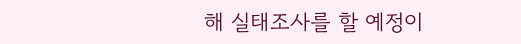해 실태조사를 할 예정이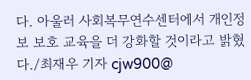다. 아울러 사회복무연수센터에서 개인정보 보호 교육을 더 강화할 것이라고 밝혔다./최재우 기자 cjw900@